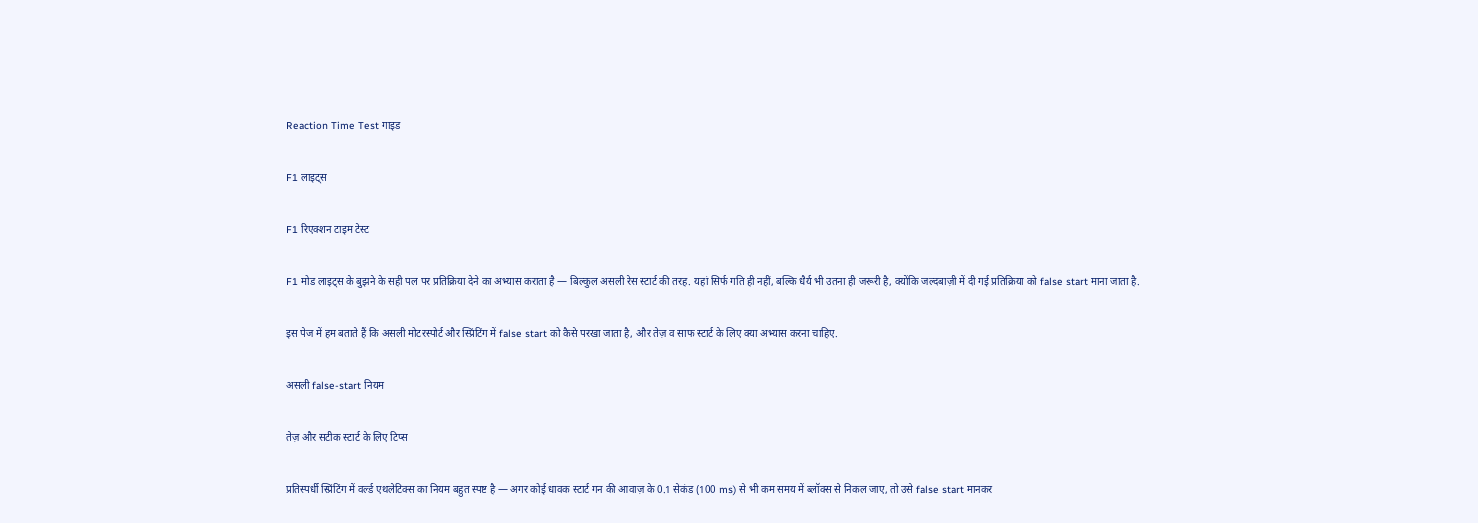Reaction Time Test गाइड

F1 लाइट्स

F1 रिएक्शन टाइम टेस्ट

F1 मोड लाइट्स के बुझने के सही पल पर प्रतिक्रिया देने का अभ्यास कराता है — बिल्कुल असली रेस स्टार्ट की तरह. यहां सिर्फ गति ही नहीं, बल्कि धैर्य भी उतना ही जरूरी है, क्योंकि जल्दबाज़ी में दी गई प्रतिक्रिया को false start माना जाता है.

इस पेज में हम बताते हैं कि असली मोटरस्पोर्ट और स्प्रिंटिंग में false start को कैसे परखा जाता है, और तेज़ व साफ स्टार्ट के लिए क्या अभ्यास करना चाहिए.

असली false-start नियम

तेज़ और सटीक स्टार्ट के लिए टिप्स

प्रतिस्पर्धी स्प्रिंटिंग में वर्ल्ड एथलेटिक्स का नियम बहुत स्पष्ट है — अगर कोई धावक स्टार्ट गन की आवाज़ के 0.1 सेकंड (100 ms) से भी कम समय में ब्लॉक्स से निकल जाए, तो उसे false start मानकर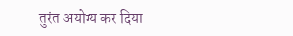तुरंत अयोग्य कर दिया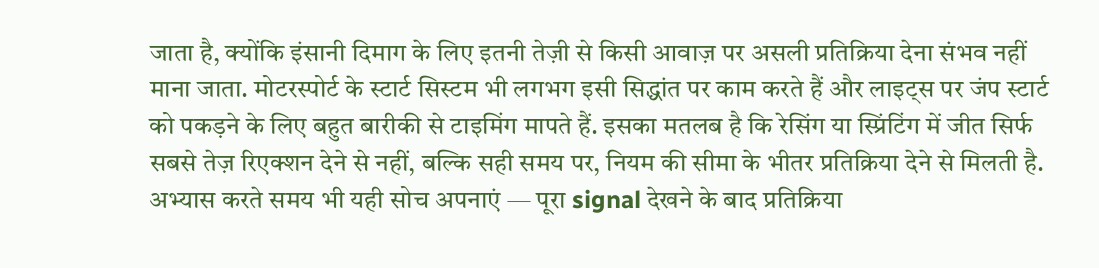जाता है, क्योंकि इंसानी दिमाग के लिए इतनी तेज़ी से किसी आवाज़ पर असली प्रतिक्रिया देना संभव नहीं माना जाता. मोटरस्पोर्ट के स्टार्ट सिस्टम भी लगभग इसी सिद्धांत पर काम करते हैं और लाइट्स पर जंप स्टार्ट को पकड़ने के लिए बहुत बारीकी से टाइमिंग मापते हैं. इसका मतलब है कि रेसिंग या स्प्रिंटिंग में जीत सिर्फ सबसे तेज़ रिएक्शन देने से नहीं, बल्कि सही समय पर, नियम की सीमा के भीतर प्रतिक्रिया देने से मिलती है. अभ्यास करते समय भी यही सोच अपनाएं — पूरा signal देखने के बाद प्रतिक्रिया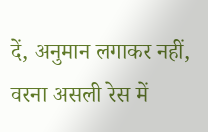दें, अनुमान लगाकर नहीं, वरना असली रेस में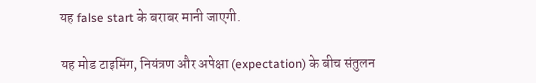यह false start के बराबर मानी जाएगी.

यह मोड टाइमिंग, नियंत्रण और अपेक्षा (expectation) के बीच संतुलन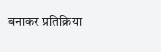बनाकर प्रतिक्रिया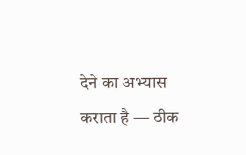देने का अभ्यास कराता है — ठीक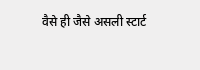वैसे ही जैसे असली स्टार्ट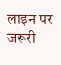लाइन पर जरूरी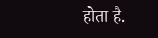होता है.